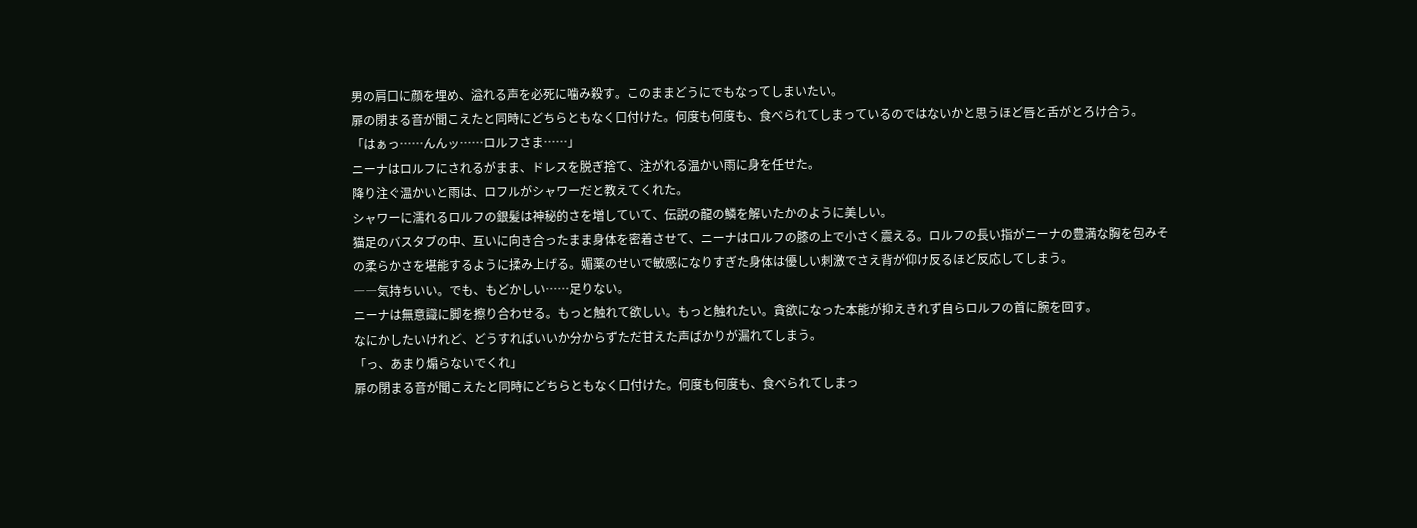男の肩口に顔を埋め、溢れる声を必死に噛み殺す。このままどうにでもなってしまいたい。
扉の閉まる音が聞こえたと同時にどちらともなく口付けた。何度も何度も、食べられてしまっているのではないかと思うほど唇と舌がとろけ合う。
「はぁっ……んんッ……ロルフさま……」
ニーナはロルフにされるがまま、ドレスを脱ぎ捨て、注がれる温かい雨に身を任せた。
降り注ぐ温かいと雨は、ロフルがシャワーだと教えてくれた。
シャワーに濡れるロルフの銀髪は神秘的さを増していて、伝説の龍の鱗を解いたかのように美しい。
猫足のバスタブの中、互いに向き合ったまま身体を密着させて、ニーナはロルフの膝の上で小さく震える。ロルフの長い指がニーナの豊満な胸を包みその柔らかさを堪能するように揉み上げる。媚薬のせいで敏感になりすぎた身体は優しい刺激でさえ背が仰け反るほど反応してしまう。
――気持ちいい。でも、もどかしい……足りない。
ニーナは無意識に脚を擦り合わせる。もっと触れて欲しい。もっと触れたい。貪欲になった本能が抑えきれず自らロルフの首に腕を回す。
なにかしたいけれど、どうすればいいか分からずただ甘えた声ばかりが漏れてしまう。
「っ、あまり煽らないでくれ」
扉の閉まる音が聞こえたと同時にどちらともなく口付けた。何度も何度も、食べられてしまっ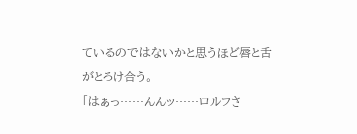ているのではないかと思うほど唇と舌がとろけ合う。
「はぁっ……んんッ……ロルフさ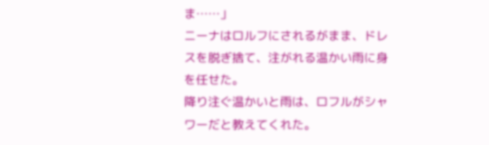ま……」
ニーナはロルフにされるがまま、ドレスを脱ぎ捨て、注がれる温かい雨に身を任せた。
降り注ぐ温かいと雨は、ロフルがシャワーだと教えてくれた。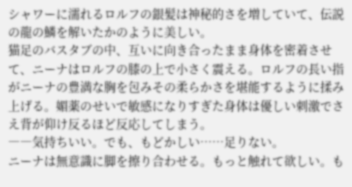シャワーに濡れるロルフの銀髪は神秘的さを増していて、伝説の龍の鱗を解いたかのように美しい。
猫足のバスタブの中、互いに向き合ったまま身体を密着させて、ニーナはロルフの膝の上で小さく震える。ロルフの長い指がニーナの豊満な胸を包みその柔らかさを堪能するように揉み上げる。媚薬のせいで敏感になりすぎた身体は優しい刺激でさえ背が仰け反るほど反応してしまう。
――気持ちいい。でも、もどかしい……足りない。
ニーナは無意識に脚を擦り合わせる。もっと触れて欲しい。も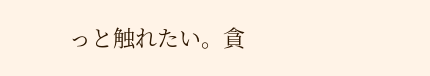っと触れたい。貪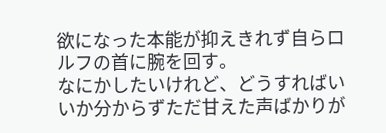欲になった本能が抑えきれず自らロルフの首に腕を回す。
なにかしたいけれど、どうすればいいか分からずただ甘えた声ばかりが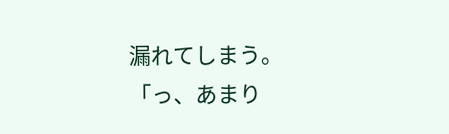漏れてしまう。
「っ、あまり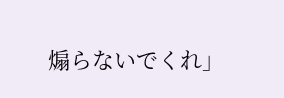煽らないでくれ」